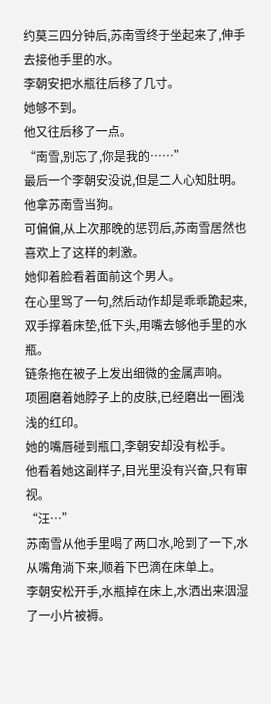约莫三四分钟后,苏南雪终于坐起来了,伸手去接他手里的水。
李朝安把水瓶往后移了几寸。
她够不到。
他又往后移了一点。
“南雪,别忘了,你是我的……”
最后一个李朝安没说,但是二人心知肚明。
他拿苏南雪当狗。
可偏偏,从上次那晚的惩罚后,苏南雪居然也喜欢上了这样的刺激。
她仰着脸看着面前这个男人。
在心里骂了一句,然后动作却是乖乖跪起来,双手撑着床垫,低下头,用嘴去够他手里的水瓶。
链条拖在被子上发出细微的金属声响。
项圈磨着她脖子上的皮肤,已经磨出一圈浅浅的红印。
她的嘴唇碰到瓶口,李朝安却没有松手。
他看着她这副样子,目光里没有兴奋,只有审视。
“汪…”
苏南雪从他手里喝了两口水,呛到了一下,水从嘴角淌下来,顺着下巴滴在床单上。
李朝安松开手,水瓶掉在床上,水洒出来洇湿了一小片被褥。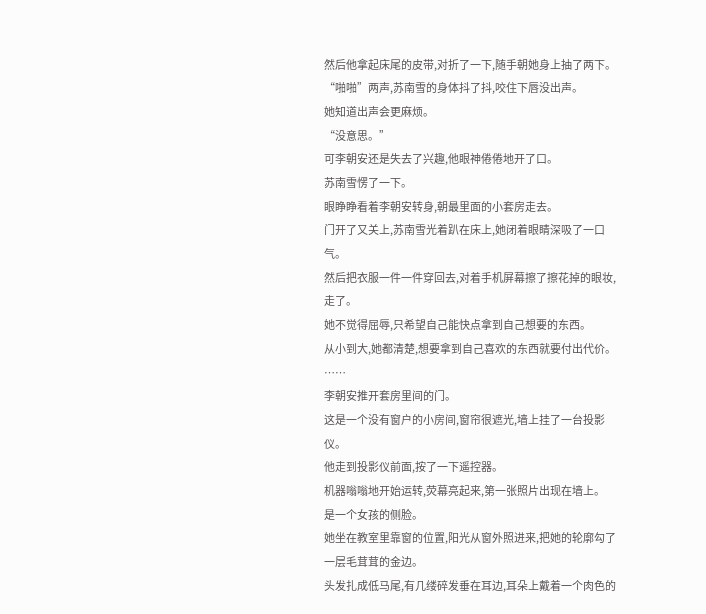然后他拿起床尾的皮带,对折了一下,随手朝她身上抽了两下。
“啪啪”两声,苏南雪的身体抖了抖,咬住下唇没出声。
她知道出声会更麻烦。
“没意思。”
可李朝安还是失去了兴趣,他眼神倦倦地开了口。
苏南雪愣了一下。
眼睁睁看着李朝安转身,朝最里面的小套房走去。
门开了又关上,苏南雪光着趴在床上,她闭着眼睛深吸了一口气。
然后把衣服一件一件穿回去,对着手机屏幕擦了擦花掉的眼妆,走了。
她不觉得屈辱,只希望自己能快点拿到自己想要的东西。
从小到大,她都清楚,想要拿到自己喜欢的东西就要付出代价。
……
李朝安推开套房里间的门。
这是一个没有窗户的小房间,窗帘很遮光,墙上挂了一台投影仪。
他走到投影仪前面,按了一下遥控器。
机器嗡嗡地开始运转,荧幕亮起来,第一张照片出现在墙上。
是一个女孩的侧脸。
她坐在教室里靠窗的位置,阳光从窗外照进来,把她的轮廓勾了一层毛茸茸的金边。
头发扎成低马尾,有几缕碎发垂在耳边,耳朵上戴着一个肉色的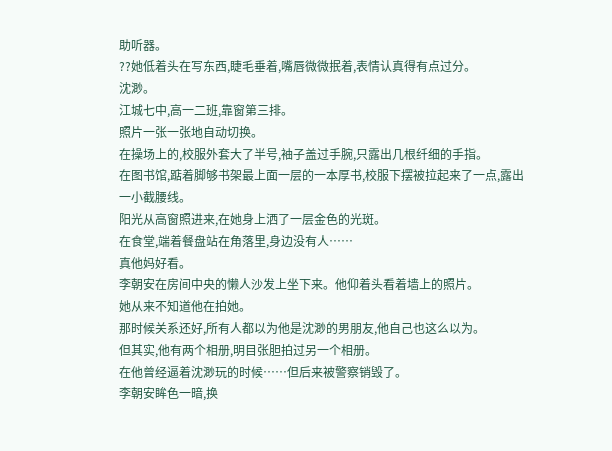助听器。
??她低着头在写东西,睫毛垂着,嘴唇微微抿着,表情认真得有点过分。
沈渺。
江城七中,高一二班,靠窗第三排。
照片一张一张地自动切换。
在操场上的,校服外套大了半号,袖子盖过手腕,只露出几根纤细的手指。
在图书馆,踮着脚够书架最上面一层的一本厚书,校服下摆被拉起来了一点,露出一小截腰线。
阳光从高窗照进来,在她身上洒了一层金色的光斑。
在食堂,端着餐盘站在角落里,身边没有人……
真他妈好看。
李朝安在房间中央的懒人沙发上坐下来。他仰着头看着墙上的照片。
她从来不知道他在拍她。
那时候关系还好,所有人都以为他是沈渺的男朋友,他自己也这么以为。
但其实,他有两个相册,明目张胆拍过另一个相册。
在他曾经逼着沈渺玩的时候……但后来被警察销毁了。
李朝安眸色一暗,换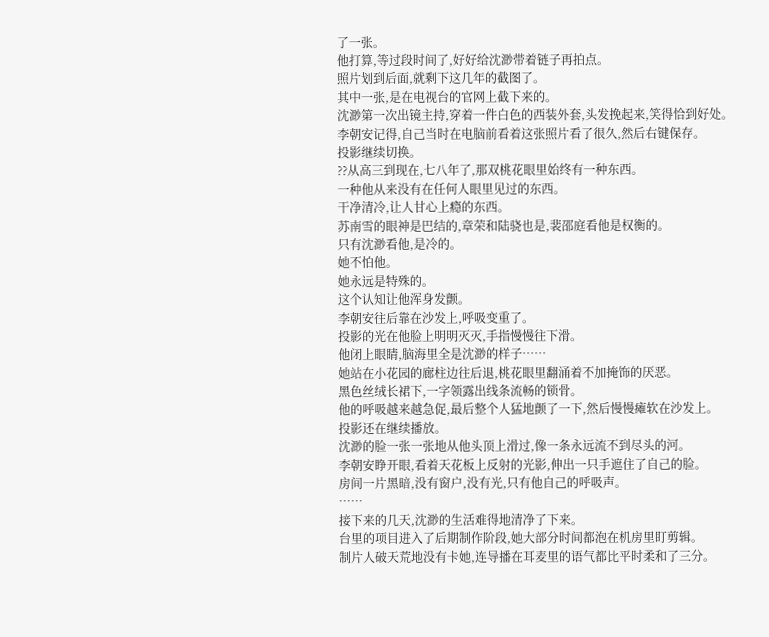了一张。
他打算,等过段时间了,好好给沈渺带着链子再拍点。
照片划到后面,就剩下这几年的截图了。
其中一张,是在电视台的官网上截下来的。
沈渺第一次出镜主持,穿着一件白色的西装外套,头发挽起来,笑得恰到好处。
李朝安记得,自己当时在电脑前看着这张照片看了很久,然后右键保存。
投影继续切换。
??从高三到现在,七八年了,那双桃花眼里始终有一种东西。
一种他从来没有在任何人眼里见过的东西。
干净清冷,让人甘心上瘾的东西。
苏南雪的眼神是巴结的,章荣和陆骁也是,裴邵庭看他是权衡的。
只有沈渺看他,是冷的。
她不怕他。
她永远是特殊的。
这个认知让他浑身发颤。
李朝安往后靠在沙发上,呼吸变重了。
投影的光在他脸上明明灭灭,手指慢慢往下滑。
他闭上眼睛,脑海里全是沈渺的样子……
她站在小花园的廊柱边往后退,桃花眼里翻涌着不加掩饰的厌恶。
黑色丝绒长裙下,一字领露出线条流畅的锁骨。
他的呼吸越来越急促,最后整个人猛地颤了一下,然后慢慢瘫软在沙发上。
投影还在继续播放。
沈渺的脸一张一张地从他头顶上滑过,像一条永远流不到尽头的河。
李朝安睁开眼,看着天花板上反射的光影,伸出一只手遮住了自己的脸。
房间一片黑暗,没有窗户,没有光,只有他自己的呼吸声。
……
接下来的几天,沈渺的生活难得地清净了下来。
台里的项目进入了后期制作阶段,她大部分时间都泡在机房里盯剪辑。
制片人破天荒地没有卡她,连导播在耳麦里的语气都比平时柔和了三分。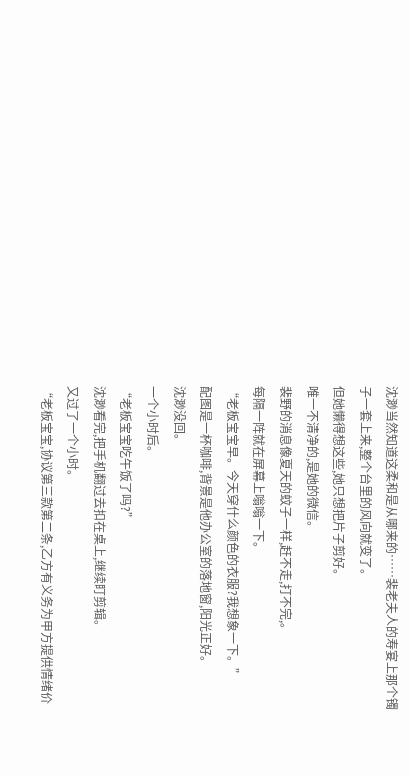沈渺当然知道这柔和是从哪来的……裴老夫人的寿宴上那个镯子一套上来,整个台里的风向就变了。
但她懒得想这些,她只想把片子剪好。
唯一不清净的,是她的微信。
裴野的消息像夏天的蚊子一样,赶不走,打不完,。
每隔一阵就在屏幕上嗡嗡一下。
“老板宝宝早。今天穿什么颜色的衣服?我想象一下。”
配图是一杯咖啡,背景是他办公室的落地窗,阳光正好。
沈渺没回。
一个小时后。
“老板宝宝吃午饭了吗?”
沈渺看完,把手机翻过去扣在桌上,继续盯剪辑。
又过了一个小时。
“老板宝宝,协议第三款第二条,乙方有义务为甲方提供情绪价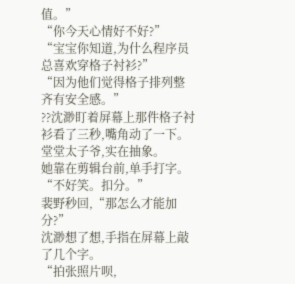值。”
“你今天心情好不好?”
“宝宝你知道,为什么程序员总喜欢穿格子衬衫?”
“因为他们觉得格子排列整齐有安全感。”
??沈渺盯着屏幕上那件格子衬衫看了三秒,嘴角动了一下。
堂堂太子爷,实在抽象。
她靠在剪辑台前,单手打字。
“不好笑。扣分。”
裴野秒回,“那怎么才能加分?”
沈渺想了想,手指在屏幕上敲了几个字。
“拍张照片呗,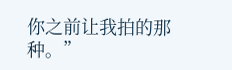你之前让我拍的那种。”